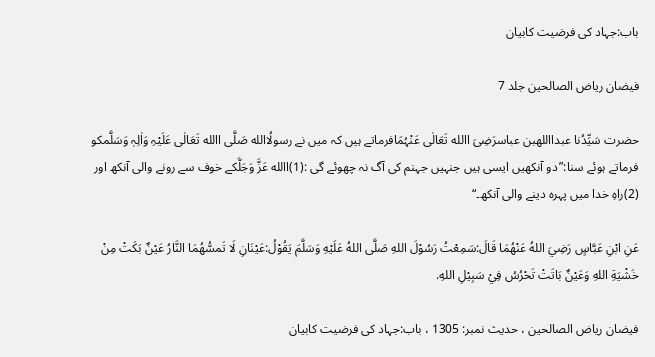باب:جہاد کی فرضیت کابیان

فیضان ریاض الصالحین جلد 7

حضرت سَیِّدُنا عبدااللهبن عباسرَضِیَ االله تَعَالٰی عَنْہُمَافرماتے ہیں کہ میں نے رسولُاالله صَلَّی االله تَعَالٰی عَلَیْہِ وَاٰلِہٖ وَسَلَّمکو فرماتے ہوئے سنا:”دو آنکھیں ایسی ہیں جنہیں جہنم کی آگ نہ چھوئے گی :(1)االله عَزَّ وَجَلَّکے خوف سے رونے والی آنکھ اور (2)راہِ خدا میں پہرہ دینے والی آنکھ۔“

عَنِ ابْنِ عَبَّاسٍ رَضِيَ اللهُ عَنْهُمَا قَالَ:سَمِعْتُ رَسُوْلَ اللهِ صَلَّى اللهُ عَلَيْهِ وَسَلَّمَ يَقُوْلُ:عَيْنَانِ لَا تَمسُّهُمَا النَّارُ عَيْنٌ بَكَتْ مِنْ خَشْيَةِ اللهِ وَعَيْنٌ بَاتَتْ تَحْرُسُ فِيْ سَبِيْلِ اللهِ.

فیضان ریاض الصالحین ، حدیث نمبر: 1305 ، باب:جہاد کی فرضیت کابیان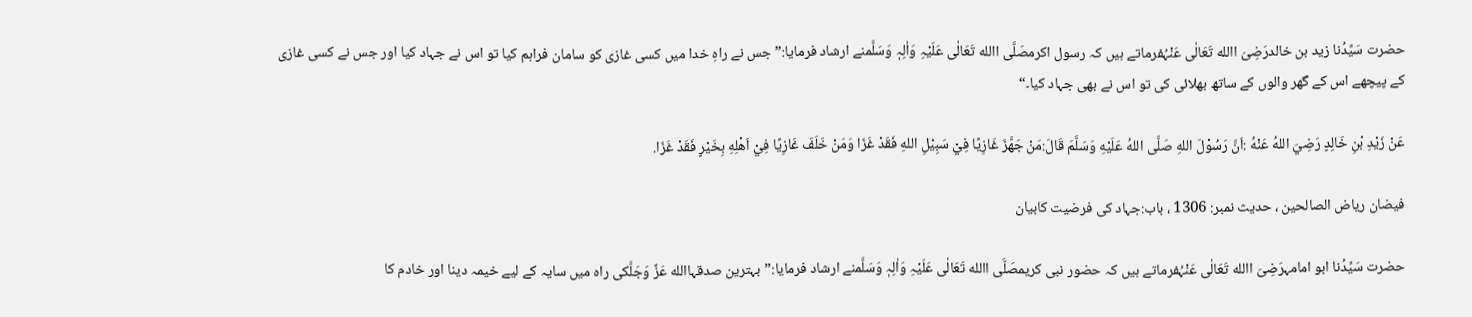حضرت سَیِّدُنا زید بن خالدرَضِیَ االله تَعَالٰی عَنْہُفرماتے ہیں کہ رسول اکرمصَلَّی االله تَعَالٰی عَلَیْہِ وَاٰلِہٖ وَسَلَّمنے ارشاد فرمایا:”جس نے راہِ خدا میں کسی غازی کو سامان فراہم کیا تو اس نے جہاد کیا اور جس نے کسی غازی کے پیچھے اس کے گھر والوں کے ساتھ بھلائی کی تو اس نے بھی جہاد کیا۔“

عَنْ زَيْدِ بْنِ خَالِدٍ رَضِيَ اللهُ عَنْهُ :اَنَّ رَسُوْلَ اللهِ صَلَّى اللهُ عَلَيْهِ وَسَلَّمَ قَالَ:مَنْ جَهَّزَ غَازِيًا فِيْ سَبِيْلِ اللهِ فَقَدْ غَزَا وَمَنْ خَلَفَ غَازِيًا فِيْ اَهْلِهِ بِخَيْرٍ فَقَدْ غَزَا.

فیضان ریاض الصالحین ، حدیث نمبر: 1306 ، باب:جہاد کی فرضیت کابیان

حضرت سَیِّدُنا ابو امامہرَضِیَ االله تَعَالٰی عَنْہُفرماتے ہیں کہ حضور نبی کریمصَلَّی االله تَعَالٰی عَلَیْہِ وَاٰلِہٖ وَسَلَّمنے ارشاد فرمایا:”بہترین صدقہاالله عَزَّ وَجَلَّکی راہ میں سایہ کے لیے خیمہ دینا اور خادم کا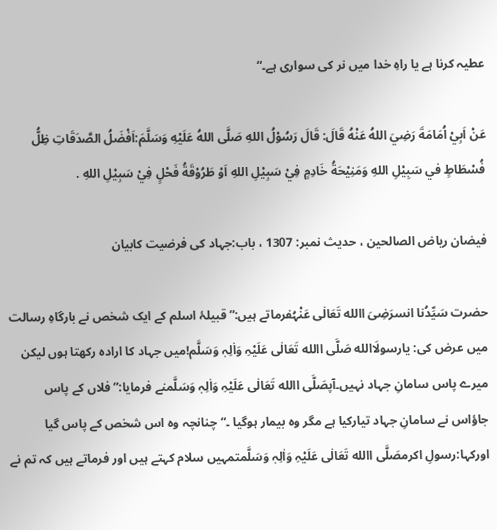عطیہ کرنا ہے یا راہِ خدا میں نر کی سواری ہے۔“

عَنْ اَبِيْ اُمَامَةَ رَضِيَ اللهُ عَنْهُ قَالَ: قَالَ رَسُوْلُ اللهِ صَلَّى اللهُ عَلَيْهِ وَسَلَّمَ:اَفْضَلُ الصَّدَقَاتِ ظِلُّ فُسْطَاطٍ في سَبِيْلِ اللهِ وَمَنِيْحَةُ خَادِمٍ فِيْ سَبِيْلِ اللهِ اَوْ طَرُوْقَةُ فَحْلٍ فِيْ سَبِيْلِ اللهِ .

فیضان ریاض الصالحین ، حدیث نمبر: 1307 ، باب:جہاد کی فرضیت کابیان

حضرت سَیِّدُنا انسرَضِیَ االله تَعَالٰی عَنْہُفرماتے ہیں:” قبیلۂ اسلم کے ایک شخص نے بارگاہِ رسالت میں عرض کی: یارسولَاالله صَلَّی االله تَعَالٰی عَلَیْہِ وَاٰلِہٖ وَسَلَّم!میں جہاد کا ارادہ رکھتا ہوں لیکن میرے پاس سامانِ جہاد نہیں۔آپصَلَّی االله تَعَالٰی عَلَیْہِ وَاٰلِہٖ وَسَلَّمنے فرمایا:”فلاں کے پاس جاؤاس نے سامانِ جہاد تیارکیا ہے مگر وہ بیمار ہوگیا ۔“چنانچہ وہ اس شخص کے پاس گیا اورکہا:رسولِ اکرمصَلَّی االله تَعَالٰی عَلَیْہِ وَاٰلِہٖ وَسَلَّمتمہیں سلام کہتے ہیں اور فرماتے ہیں کہ تم نے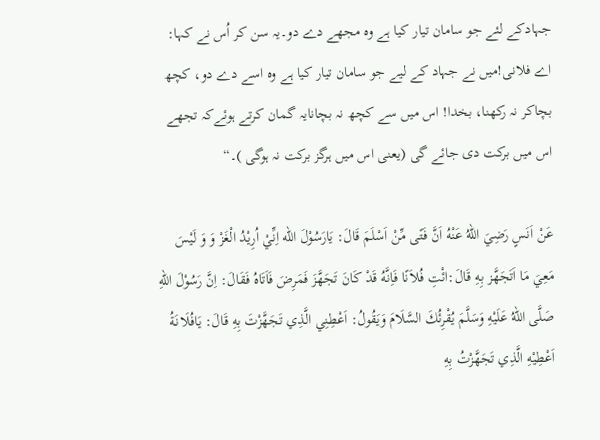جہادکے لئے جو سامان تیار کیا ہے وہ مجھے دے دو۔یہ سن کر اُس نے کہا: اے فلانی!میں نے جہاد کے لیے جو سامان تیار کیا ہے وہ اسے دے دو، کچھ بچاکر نہ رکھنا، بخدا! اس میں سے کچھ نہ بچانایہ گمان کرتے ہوئےکہ تجھے اس میں برکت دی جائے گی (یعنی اس میں ہرگز برکت نہ ہوگی )۔“

عَنْ اَنَسٍ رَضِيَ اللهُ عَنْهُ اَنَّ فَتًى مِّنْ اَسْلَمَ قَالَ: يَارَسُوْلَ الله اِنِّيْ اُرِيْدُ الْغَزْ وَ وَ لَيْسَ مَعِيَ مَا اَتَجَهَّز بِهِ قَالَ:ائْتِ فُلاَنًا فَاِنَّهُ قَدْ كَانَ تَجَهَّزَ فَمَرِضَ فَاَتَاهُ فَقَالَ: اِنَّ رَسُوْلَ اللهِ صَلَّى اللهُ عَلَيْهِ وَسَلَّمَ يُقْرِئُكَ السَّلَامَ وَيَقُولُ: اَعْطِنِي الَّذِي تَجَهَّزْتَ بِهِ قَالَ: يَافُلَانَةُ اَعْطِيْهِ الَّذِي تَجَهَّزْتُ بِهِ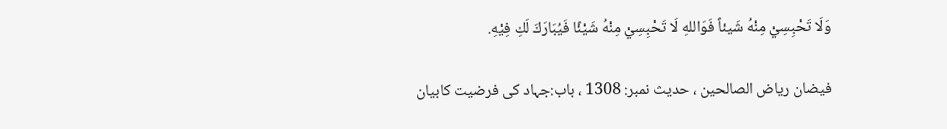وَلَا تَحْبِسِيْ مِنْهُ شَيئاً فَوَاللهِ لَا تَحْبِسِيْ مِنْهُ شَيْئًا فَيُبَارَكَ لَكِ فِيْهِ.

فیضان ریاض الصالحین ، حدیث نمبر: 1308 ، باب:جہاد کی فرضیت کابیان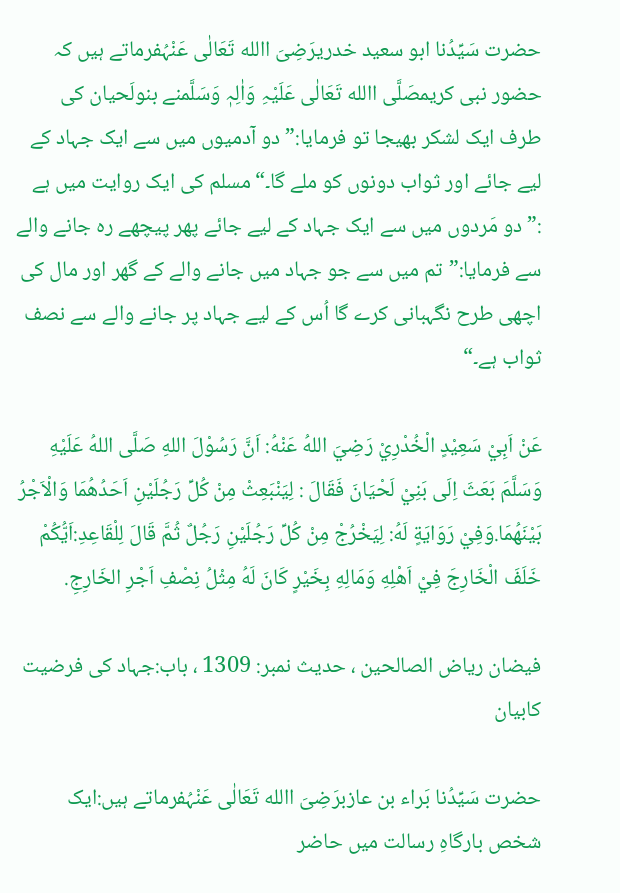حضرت سَیِّدُنا ابو سعید خدریرَضِیَ االله تَعَالٰی عَنْہُفرماتے ہیں کہ حضور نبی کریمصَلَّی االله تَعَالٰی عَلَیْہِ وَاٰلِہٖ وَسَلَّمنے بنولَحیان کی طرف ایک لشکر بھیجا تو فرمایا:”دو آدمیوں میں سے ایک جہاد کے لیے جائے اور ثواب دونوں کو ملے گا۔“مسلم کی ایک روایت میں ہے :”دو مَردوں میں سے ایک جہاد کے لیے جائے پھر پیچھے رہ جانے والے سے فرمایا:”تم میں سے جو جہاد میں جانے والے کے گھر اور مال کی اچھی طرح نگہبانی کرے گا اُس کے لیے جہاد پر جانے والے سے نصف ثواب ہے۔“

عَنْ اَبِيْ سَعِيْدٍ الْخُدْرِيْ رَضِيَ اللهُ عَنْهُ: اَنَّ رَسُوْلَ اللهِ صَلَّى اللهُ عَلَيْهِ وَسَلَّمَ بَعَثَ اِلَى بَنِيْ لَحْيَانَ فَقَالَ : لِيَنْبَعِثْ مِنْ كُلِّ رَجُلَيْنِ اَحَدُهُمَا وَالْاَجْرُ بَيْنَهُمَا.وَفِيْ رَوَايَةٍ لَهُ: لِيَخْرُجْ مِنْ كُلِّ رَجُلَيْنِ رَجُلٌ ثُمَّ قَالَ لِلْقَاعِدِ:اَيُّكُمْ خَلَفَ الْخَارِجَ فِيْ اَهْلِهِ وَمَالِهِ بِخَيْرٍ كَانَ لَهُ مِثْلُ نِصْفِ اَجْرِ الخَارِجِ.

فیضان ریاض الصالحین ، حدیث نمبر: 1309 ، باب:جہاد کی فرضیت کابیان

حضرت سَیِّدُنا بَراء بن عازبرَضِیَ االله تَعَالٰی عَنْہُفرماتے ہیں:ایک شخص بارگاہِ رسالت میں حاضر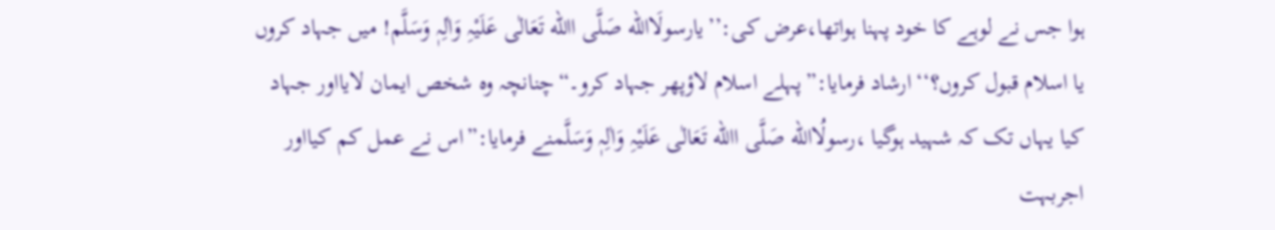ہوا جس نے لوہے کا خود پہنا ہواتھا،عرض کی:’’یارسولَاالله صَلَّی االله تَعَالٰی عَلَیْہِ وَاٰلِہٖ وَسَلَّم! میں جہاد کروں یا اسلام قبول کروں؟‘‘ارشاد فرمایا:”پہلے اسلام لاؤپھر جہاد کرو۔“چنانچہ وہ شخص ایمان لایااور جہاد کیا یہاں تک کہ شہید ہوگیا ،رسولُاالله صَلَّی االله تَعَالٰی عَلَیْہِ وَاٰلِہٖ وَسَلَّمنے فرمایا:”اس نے عمل کم کیااور اجربہت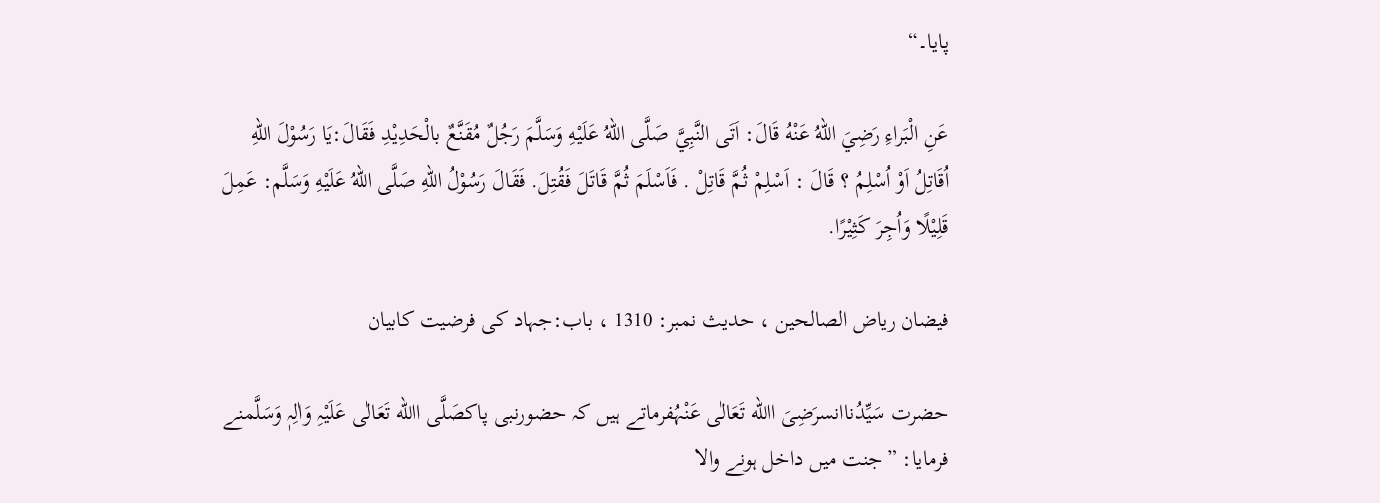پایا۔“

عَنِ الْبَراءِ رَضِيَ اللهُ عَنْهُ قَالَ: اَتَى النَّبِيَّ صَلَّى اللهُ عَلَيْهِ وَسَلَّمَ رَجُلٌ مُقَنَّعٌ بالْحَدِيْدِ فَقَالَ:يَا رَسُوْلَ اللهِ اُقَاتِلُ اَوْ اُسْلِمُ ؟ قَالَ : اَسْلِمْ ثُمَّ قَاتِلْ . فَاَسْلَمَ ثُمَّ قَاتَلَ فَقُتِلَ. فَقَالَ رَسُوْلُ اللهِ صَلَّى اللهُ عَلَيْهِ وَسَلَّم: عَمِلَ قَلِيْلًا وَاُجِرَ كَثِيْرًا.

فیضان ریاض الصالحین ، حدیث نمبر: 1310 ، باب:جہاد کی فرضیت کابیان

حضرت سَیِّدُناانسرَضِیَ االله تَعَالٰی عَنْہُفرماتے ہیں کہ حضورنبی پاکصَلَّی االله تَعَالٰی عَلَیْہِ وَاٰلِہٖ وَسَلَّمنے فرمایا: ”جنت میں داخل ہونے والا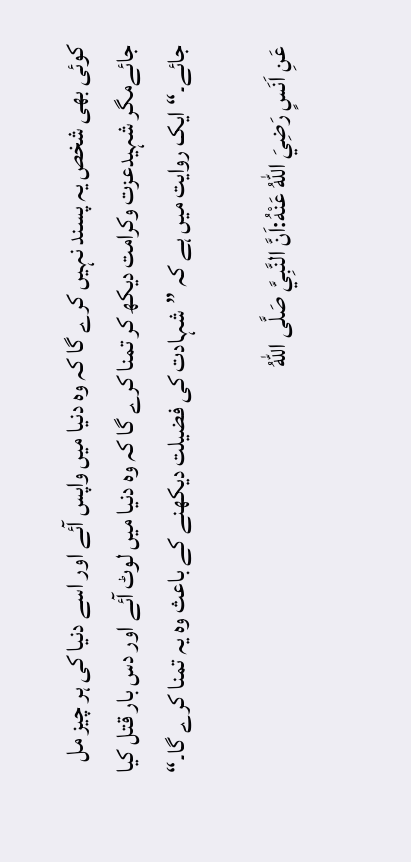کوئی بھی شخص یہ پسند نہیں کرے گا کہ وہ دنیا میں واپس آئے اور اسے دنیا کی ہر چیز مل جائےمگر شہیدعزت وکرامت دیکھ کر تمنا کرے گا کہ وہ دنیا میں لوٹ آئے اور دس بار قتل کیا جائے۔“ایک روایت میں ہے کہ ”شہادت کی فضیلت دیکھنے کے باعث وہ یہ تمنا کرے گا۔“

عَنِ اَنَسٍ رَضِيَ اللهُ عَنْهُ:اَنَّ النَّبِيَّ صَلَّى اللهُ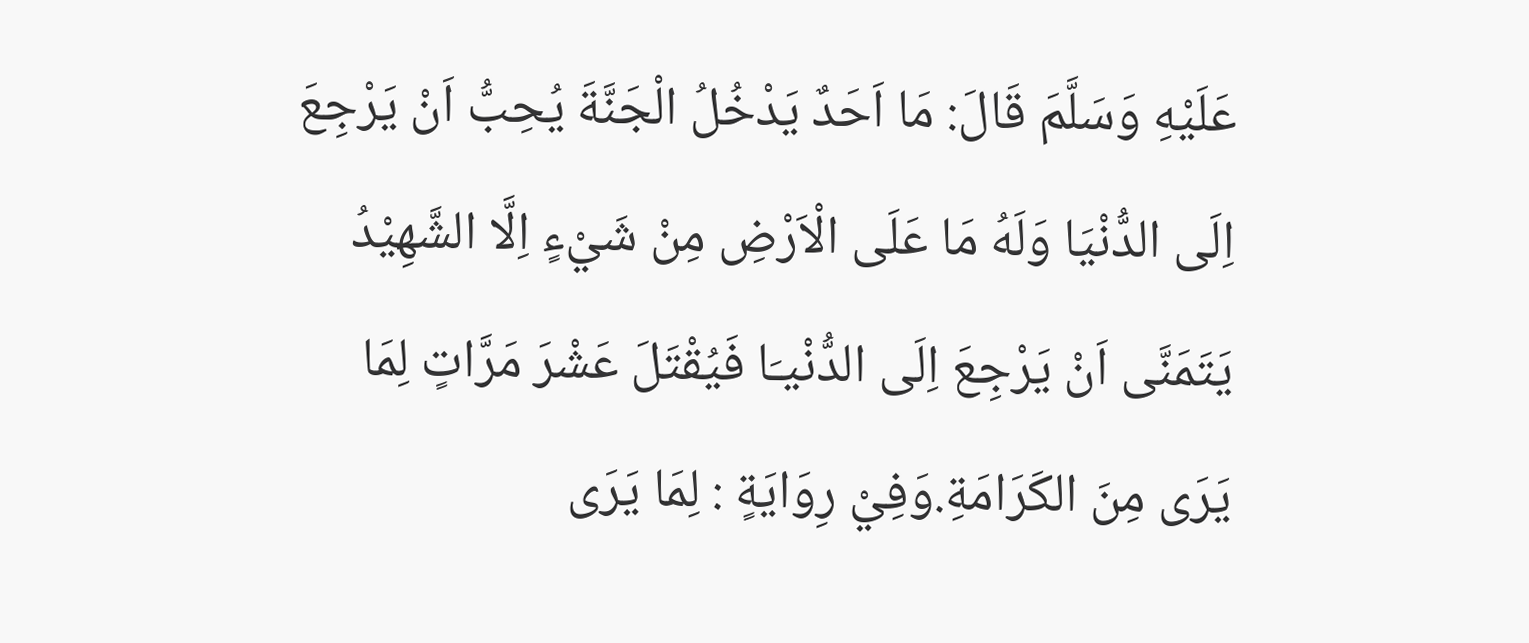عَلَيْهِ وَسَلَّمَ قَالَ: مَا اَحَدٌ يَدْخُلُ الْجَنَّةَ يُحِبُّ اَنْ يَرْجِعَ اِلَى الدُّنْيَا وَلَهُ مَا عَلَى الْاَرْضِ مِنْ شَيْءٍ اِلَّا الشَّهِيْدُ يَتَمَنَّى اَنْ يَرْجِعَ اِلَى الدُّنْيـَا فَيُقْتَلَ عَشْرَ مَرَّاتٍ لِمَا يَرَى مِنَ الكَرَامَةِ.وَفِيْ رِوَايَةٍ : لِمَا يَرَى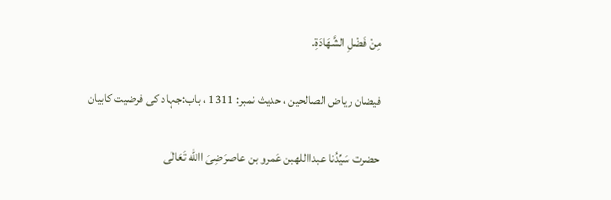مِنْ فَضْلِ الشَّهَادَةِ.

فیضان ریاض الصالحین ، حدیث نمبر: 1311 ، باب:جہاد کی فرضیت کابیان

حضرت سَیِّدُنا عبدااللهبن عَمرو بن عاصرَضِیَ االله تَعَالٰی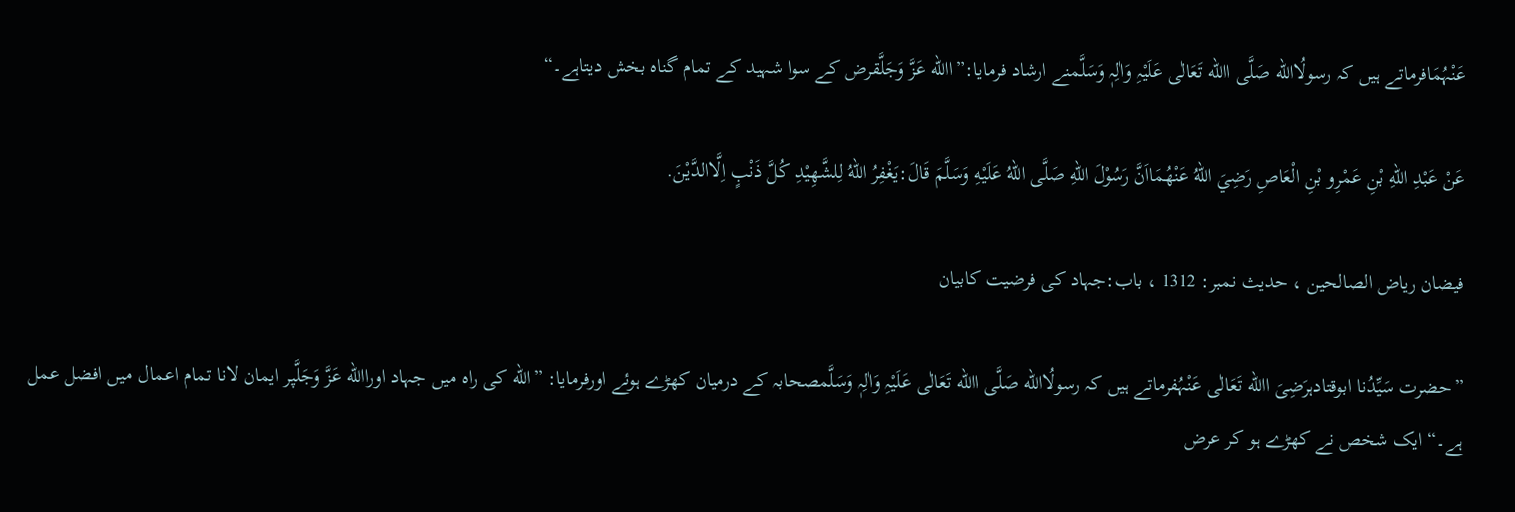عَنْہُمَافرماتے ہیں کہ رسولُاالله صَلَّی االله تَعَالٰی عَلَیْہِ وَاٰلِہٖ وَسَلَّمنے ارشاد فرمایا:”االله عَزَّ وَجَلَّقرض کے سوا شہید کے تمام گناہ بخش دیتاہے۔“

عَنْ عَبْدِ اللهِ بْنِ عَمْرِو بْنِ الْعَاصِ رَضِيَ اللهُ عَنْهُمَااَنَّ رَسُوْلَ اللهِ صَلَّى اللهُ عَلَيْهِ وَسَلَّمَ قَالَ:يَغْفِرُ اللهُ لِلشَّهِيْدِ كُلَّ ذَنْبٍ اِلَّاالدَّيْنَ.

فیضان ریاض الصالحین ، حدیث نمبر: 1312 ، باب:جہاد کی فرضیت کابیان

”حضرت سَیِّدُنا ابوقتادہرَضِیَ االله تَعَالٰی عَنْہُفرماتے ہیں کہ رسولُاالله صَلَّی االله تَعَالٰی عَلَیْہِ وَاٰلِہٖ وَسَلَّمصحابہ کے درمیان کھڑے ہوئے اورفرمایا: ”الله کی راہ میں جہاد اوراالله عَزَّ وَجَلَّپر ایمان لانا تمام اعمال میں افضل عمل ہے۔“ ایک شخص نے کھڑے ہو کر عرض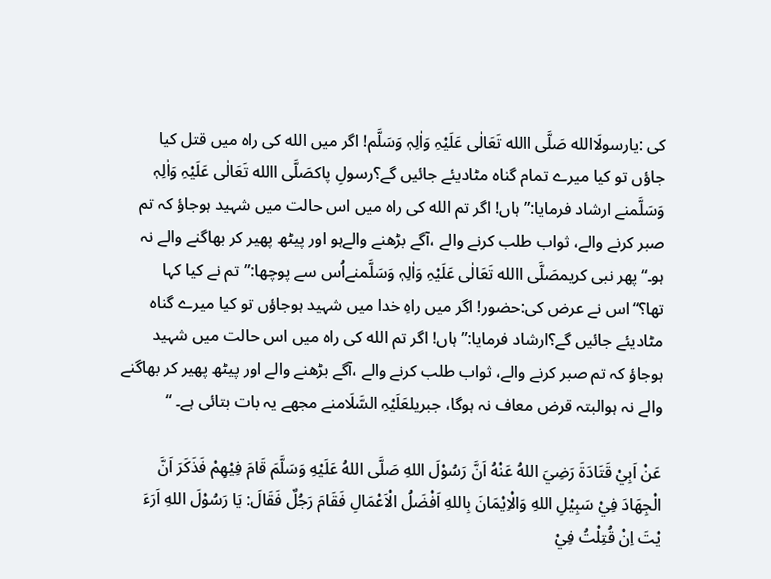کی :یارسولَاالله صَلَّی االله تَعَالٰی عَلَیْہِ وَاٰلِہٖ وَسَلَّم! اگر میں الله کی راہ میں قتل کیا جاؤں تو کیا میرے تمام گناہ مٹادیئے جائیں گے؟رسولِ پاکصَلَّی االله تَعَالٰی عَلَیْہِ وَاٰلِہٖ وَسَلَّمنے ارشاد فرمایا:”ہاں! اگر تم الله کی راہ میں اس حالت میں شہید ہوجاؤ کہ تم صبر کرنے والے، ثواب طلب کرنے والے ،آگے بڑھنے والےہو اور پیٹھ پھیر کر بھاگنے والے نہ ہو۔“پھر نبی کریمصَلَّی االله تَعَالٰی عَلَیْہِ وَاٰلِہٖ وَسَلَّمنےاُس سے پوچھا:”تم نے کیا کہا تھا؟“اس نے عرض کی:حضور! اگر میں راہِ خدا میں شہید ہوجاؤں تو کیا میرے گناہ مٹادیئے جائیں گے؟ارشاد فرمایا:”ہاں! اگر تم الله کی راہ میں اس حالت میں شہید ہوجاؤ کہ تم صبر کرنے والے، ثواب طلب کرنے والے ،آگے بڑھنے والے اور پیٹھ پھیر کر بھاگنے والے نہ ہوالبتہ قرض معاف نہ ہوگا، جبریلعَلَیْہِ السَّلَامنے مجھے یہ بات بتائی ہے۔ “

عَنْ اَبِيْ قَتَادَةَ رَضِيَ اللهُ عَنْهُ اَنَّ رَسُوْلَ اللهِ صَلَّى اللهُ عَلَيْهِ وَسَلَّمَ قَامَ فِيْهِمْ فَذَكَرَ اَنَّ الْجِهَادَ فِيْ سَبِيْلِ اللهِ وَالْاِيْمَانَ بِاللهِ اَفْضَلُ الْاَعْمَالِ فَقَامَ رَجُلٌ فَقَالَ: يَا رَسُوْلَ اللهِ اَرَءَ يْتَ اِنْ قُتِلْتُ فِيْ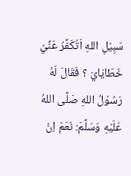سَبِيْلِ اللهِ اَتُكَفَّرُ عَنِّيْ خَطَايَايَ ؟ فَقَالَ لَهُ رَسُوْلُ اللهِ صَلَّى اللهُ عَلَيْهِ وَسَلَّمَ: نَعَمْ اِنْ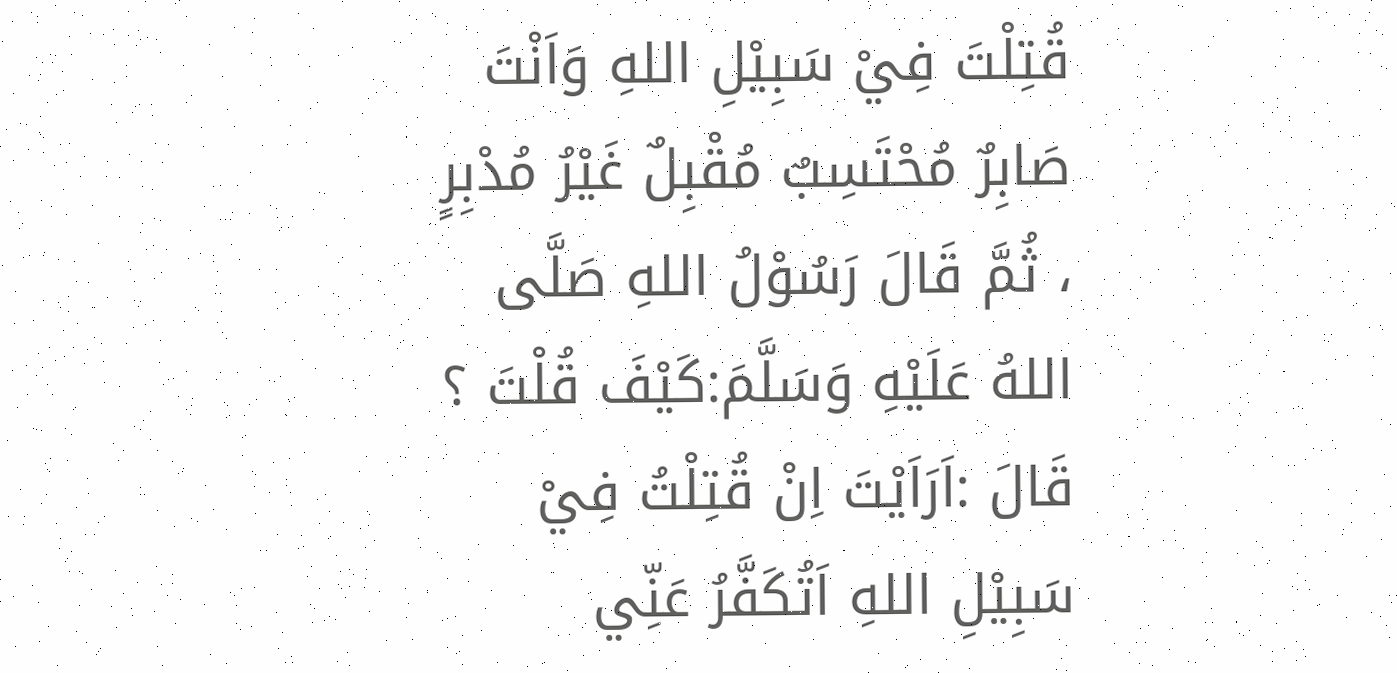قُتِلْتَ فِيْ سَبِيْلِ اللهِ وَاَنْتَ صَابِرٌ مُحْتَسِبٌ مُقْبِلٌ غَيْرُ مُدْبِرٍ ، ثُمَّ قَالَ رَسُوْلُ اللهِ صَلَّى اللهُ عَلَيْهِ وَسَلَّمَ:كَيْفَ قُلْتَ ؟ قَالَ :اَرَاَيْتَ اِنْ قُتِلْتُ فِيْ سَبِيْلِ اللهِ اَتُكَفَّرُ عَنِّي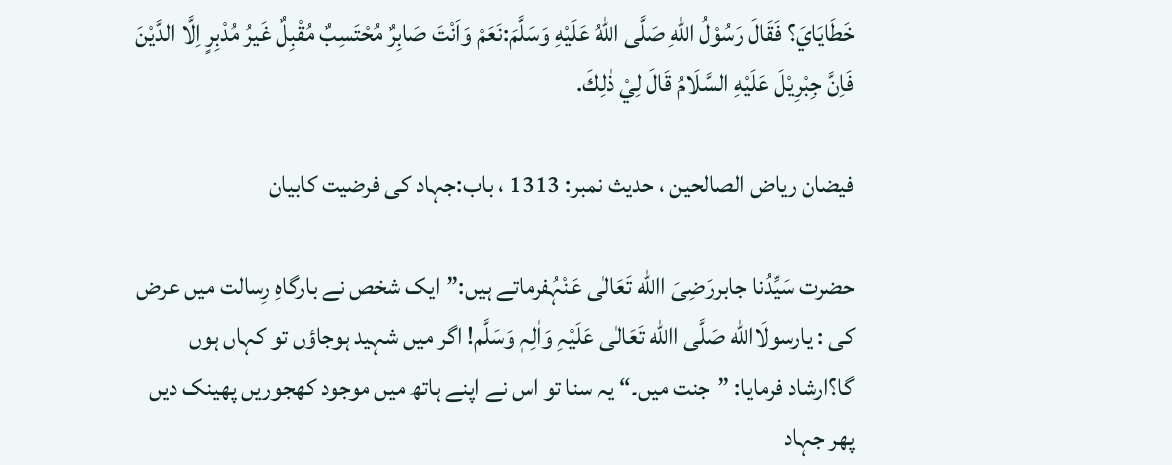خَطَايَايَ؟ فَقَالَ رَسُوْلُ اللهِ صَلَّى اللهُ عَلَيْهِ وَسَلَّمَ:نَعَمْ وَاَنْتَ صَابِرٌ مُحْتَسِبٌ مُقْبِلٌ غَيرُ مُدْبِرٍ اِلَّا الدَّيْنَ فَاِنَّ جِبْرِيْلَ عَلَيْهِ السَّلَامُ قَالَ لِيْ ذٰلِكَ.

فیضان ریاض الصالحین ، حدیث نمبر: 1313 ، باب:جہاد کی فرضیت کابیان

حضرت سَیِّدُنا جابررَضِیَ االله تَعَالٰی عَنْہُفرماتے ہیں:”ایک شخص نے بارگاہِ رِسالت میں عرض کی : یارسولَاالله صَلَّی االله تَعَالٰی عَلَیْہِ وَاٰلِہٖ وَسَلَّم! اگر میں شہید ہوجاؤں تو کہاں ہوں گا؟ارشاد فرمایا: ”جنت میں۔“ یہ سنا تو اس نے اپنے ہاتھ میں موجود کھجوریں پھینک دیں پھر جہاد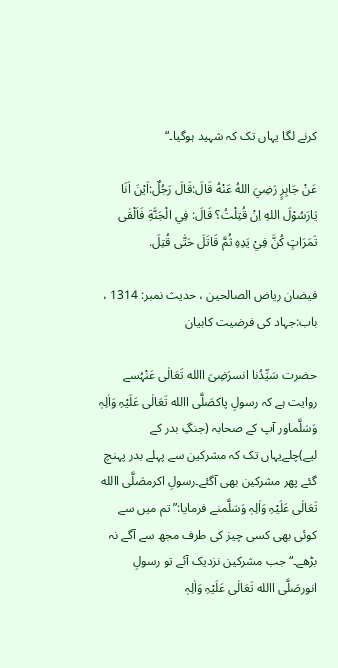کرنے لگا یہاں تک کہ شہید ہوگیا۔“

عَنْ جَابِرٍ رَضِيَ اللهُ عَنْهُ قَالَ:قَالَ رَجُلٌ:اَيْنَ اَنَا يَارَسُوْلَ اللهِ اِنْ قُتِلْتُ؟ قَالَ: فِي الْجَنَّةِ فَاَلْقٰى تَمَرَاتٍ كُنَّ فِيْ يَدِهِ ثُمَّ قَاتَلَ حَتّٰى قُتِلَ.

فیضان ریاض الصالحین ، حدیث نمبر: 1314 ، باب:جہاد کی فرضیت کابیان

حضرت سَیِّدُنا انسرَضِیَ االله تَعَالٰی عَنْہُسے روایت ہے کہ رسولِ پاکصَلَّی االله تَعَالٰی عَلَیْہِ وَاٰلِہٖ وَسَلَّماور آپ کے صحابہ (جنگِ بدر کے لیے)چلےیہاں تک کہ مشرکین سے پہلے بدر پہنچ گئے پھر مشرکین بھی آگئے۔رسولِ اکرمصَلَّی االله تَعَالٰی عَلَیْہِ وَاٰلِہٖ وَسَلَّمنے فرمایا:”تم میں سے کوئی بھی کسی چیز کی طرف مجھ سے آگے نہ بڑھے۔“جب مشرکین نزدیک آئے تو رسولِ انورصَلَّی االله تَعَالٰی عَلَیْہِ وَاٰلِہٖ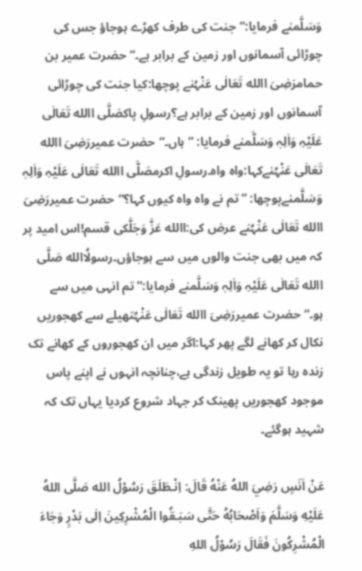وَسَلَّمنے فرمایا:”جنت کی طرف کھڑے ہوجاؤ جس کی چوڑائی آسمانوں اور زمین کے برابر ہے۔“حضرت عمیر بن حمامرَضِیَ االله تَعَالٰی عَنْہُنے پوچھا:کیا جنت کی چوڑائی آسمانوں اور زمین کے برابر ہے؟رسولِ پاکصَلَّی االله تَعَالٰی عَلَیْہِ وَاٰلِہٖ وَسَلَّمنے فرمایا: ”ہاں۔“حضرت عمیررَضِیَ االله تَعَالٰی عَنْہُنےکہا:واہ واہ۔رسولِ اکرمصَلَّی االله تَعَالٰی عَلَیْہِ وَاٰلِہٖ وَسَلَّمنےپوچھا: ”تم نے واہ واہ کیوں کہا؟“حضرت عمیررَضِیَ االله تَعَالٰی عَنْہُنے عرض کی:االله عَزَّ وَجَلَّکی قسم!اس امید پر کہ میں بھی جنت والوں میں سے ہوجاؤں۔رسولُاالله صَلَّی االله تَعَالٰی عَلَیْہِ وَاٰلِہٖ وَسَلَّمنے فرمایا:”تم انہی میں سے ہو۔“حضرت عمیررَضِیَ االله تَعَالٰی عَنْہُتھیلے سے کھجوریں نکال کر کھانے لگے پھر کہا:اگر میں ان کھجوروں کے کھانے تک زندہ رہا تو یہ طویل زندگی ہے،چنانچہ انہوں نے اپنے پاس موجود کھجوریں پھینک کر جہاد شروع کردیا یہاں تک کہ شہید ہوگئے۔

عَنْ اَنَسٍ رَضِيَ اللهُ عَنْهُ قَالَ: اِنْـطَلَقَ رَسُوْلُ الله صَلَّى اللهُ عَلَيْهِ وَسَلَّمَ وَاَصْحَابُهُ حَتَّى سَبَـقُوا الْمُشْرِكِينَ اِلٰی بَدْرٍ وَجَاءَ الْمُشْرِكُونَ فَقَالَ رَسُوْلُ اللهِ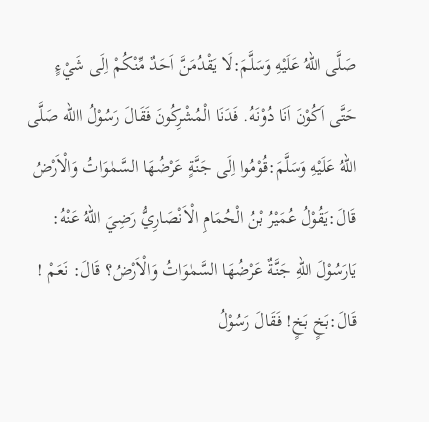صَلَّى اللهُ عَلَيْهِ وَسَلَّمَ:لَا يَقْدُمَنَّ اَحَدٌ مِّنْكُمْ اِلَى شَيْءٍ حَتَّى اَكُوْنَ اَنَا دُوْنَهُ. فَدَنَا الْمُشْرِكُونَ فَقَالَ رَسُوْلُ االله صَلَّى اللهُ عَلَيْهِ وَسَلَّمَ:قُوْمُوا اِلَى جَنَّةٍ عَرْضُهَا السَّمٰوَاتُ وَالْاَرْضُ قَالَ:يَقُوْلُ عُمَيْرُ بْنُ الْحُمَامِ الْاَنْصَارِيُّ رَضِيَ اللهُ عَنْهُ: يَارَسُوْلَ اللهِ جَنَّةٌ عَرْضُهَا السَّمٰوَاتُ وَالْاَرْضُ؟ قَالَ: نَعَمْ ! قَالَ:بَخٍ بَخٍ! فَقَالَ رَسُوْلُ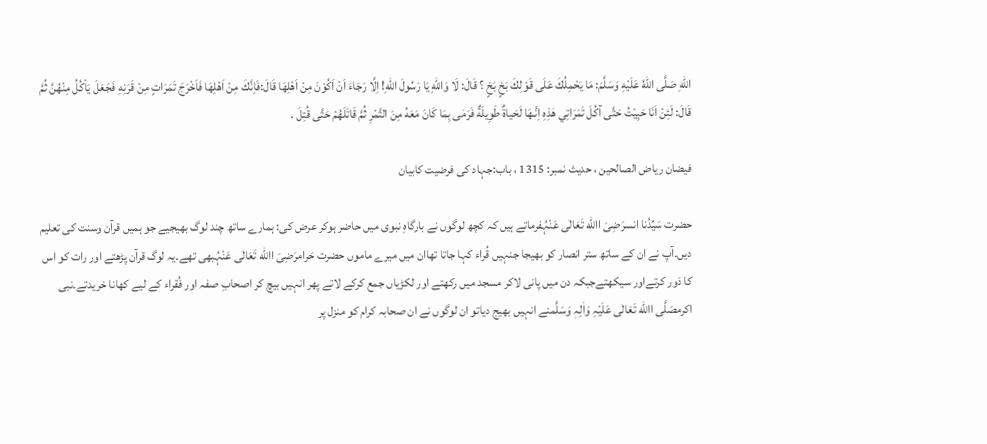اللهِ صَلَّى اللهُ عَلَيْهِ وَسَلَّمَ: مَا يَحْمِلُكَ عَلَى قَوْلِكَ بَخٍ بَخٍ ؟ قَالَ: لَا وَاللهِ يَا رَسُولَ اللهِ! اِلَّا رَجَاءَ اَنْ اَكُوْنَ مِنْ اَهْلِهَا قَالَ:فَاِنَّكَ مِنْ اَهْلِهَا فَاَخْرَجَ تَمَرَاتٍ مِنْ قَرَنِهِ فَجَعَلَ يَاْكُلُ مِنْهُنَّ ثُمَّ قَالَ: لَئِنْ اَنَا حَيِيْتُ حَتَّى آكُلَ تَمَرَاتِي هٰذِهِ اِنَّـهَا لَحَياةٌ طَوِيلَةٌ فَرَمٰى بِمَا كَانَ مَعَهُ مِنَ التَّمْرِ ثُمَّ قَاتَلَهُمْ حَتَّى قُتِلَ .

فیضان ریاض الصالحین ، حدیث نمبر: 1315 ، باب:جہاد کی فرضیت کابیان

حضرت سَیِّدُنا انسرَضِیَ االله تَعَالٰی عَنْہُفرماتے ہیں کہ کچھ لوگوں نے بارگاہِ نبوی میں حاضر ہوکر عرض کی: ہمارے ساتھ چند لوگ بھیجیے جو ہمیں قرآن وسنت کی تعلیم دیں۔آپ نے ان کے ساتھ ستر انصار کو بھیجا جنہیں قُراء کہا جاتا تھاان میں میرے ماموں حضرت حَرامرَضِیَ االله تَعَالٰی عَنْہُبھی تھے۔یہ لوگ قرآن پڑھتے اور رات کو اس کا دَور کرتےاور سیکھتےجبکہ دن میں پانی لاکر مسجد میں رکھتے اور لکڑیاں جمع کرکے لاتے پھر انہیں بیچ کر اصحابِ صفہ اور فُقراء کے لیے کھانا خریدتے۔نبی اکرمصَلَّی االله تَعَالٰی عَلَیْہِ وَاٰلِہٖ وَسَلَّمنے انہیں بھیج دیاتو ان لوگوں نے ان صحابہ کرام کو منزل پر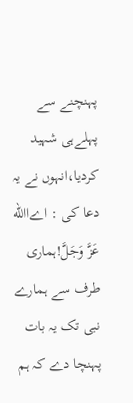پہنچنے سے پہلےہی شہید کردیا،انہوں نے یہ دعا کی : اےاالله عَزَّ وَجَلَّ!ہماری طرف سے ہمارے نبی تک یہ بات پہنچا دے کہ ہم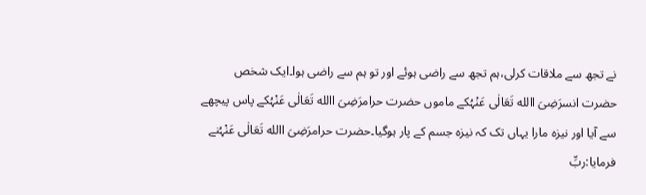نے تجھ سے ملاقات کرلی،ہم تجھ سے راضی ہوئے اور تو ہم سے راضی ہوا۔ایک شخص حضرت انسرَضِیَ االله تَعَالٰی عَنْہُکے ماموں حضرت حرامرَضِیَ االله تَعَالٰی عَنْہُکے پاس پیچھے سے آیا اور نیزہ مارا یہاں تک کہ نیزہ جسم کے پار ہوگیا۔حضرت حرامرَضِیَ االله تَعَالٰی عَنْہُنے فرمایا:ربِّ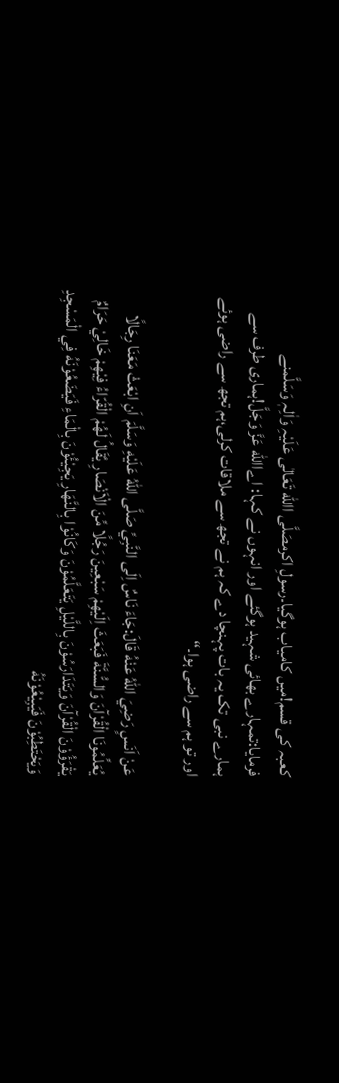کعبہ کی قسم!میں کامیاب ہوگیا۔رسولِ اکرمصَلَّی االله تَعَالٰی عَلَیْہِ وَاٰلِہٖ وَسَلَّمنے فرمایا:تمہارے بھائی شہید ہوگئے اور انہوں نے کہا: اےاالله عَزَّ وَجَلَّ!ہماری طرف سے ہمارے نبی تک یہ بات پہنچا دے کہ ہم نے تجھ سے ملاقات کرلی،ہم تجھ سے راضی ہوئے اور تو ہم سے راضی ہوا۔“

عَنْ اَنَسٍ رَضِيَ اللهُ عَنْهُ قَالَ:جَاءَ نَاسٌ اِلَى النَّبِيِّ صَلَّى اللهُ عَلَيْهِ وَسَلَّمَ اَنِ ابْعَثْ مَعَنَا رِجَالًا يُعَلِّمُونَا الْقُرْآنَ وَالسُّنَّةَ فَبَعَثَ اِلَيْهِمْ سَبْعِينَ رَجُلًا مِّنَ الْاَنْصَارِ يُقَالُ لَهُمْ الْقُرّاءُ فِيْهِمْ خَالِيْ حَرَامٌ يَقْرَؤُوْنَ الْقُرْآنَ وَيَتَدَارَسُوْنَ بِاللَّيْلِ يَتَعَلَّمُوْنَ وَكَانُوْا بِالنَّهَارِ يَجِيْئُوْنَ بِالْمَاءِ فَيَضَعُوْنَهُ فِي الْمَسْجِدِ وَيَحْتَطِبُوْنَ فَيَبِيْعُوْنَهُ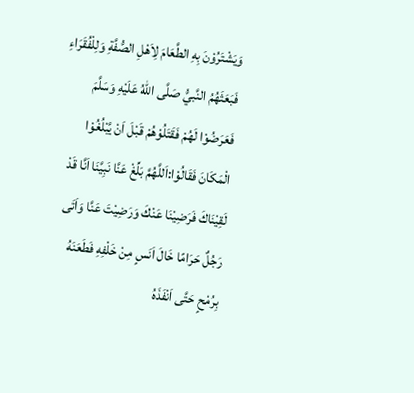وَيَشْتَرُوْنَ بِهِ الطَّعَامَ لِاَهْلِ الصُّفَّةِ وَلِلْفُقَرَاءِ فَبَعَثَهُمُ النَّبيُّ صَلَّى اللهُ عَلَيْهِ وَسَلَّمَ فَعَرَضُوْا لَهُمْ فَقَتَلُوْهُمْ قَبْلَ اَنْ يَّبْلُغُوْا الْمَكَانَ فَقَالُوْا:اَللَّهُمَّ بَلِّغْ عَنَّا نَبِيَّنَا اَنَّا قَدْ لَقِيْنَاكَ فَرَضِيْنَا عَنْكَ وَرَضِيْتَ عَنَّا وَاَتَى رَجُلٌ حَرَامًا خَالَ اَنَسٍ مِنْ خَلْفِهِ فَطَعَنَهُ بِرُمْحٍ حَتَّى اَنْفَذَهُ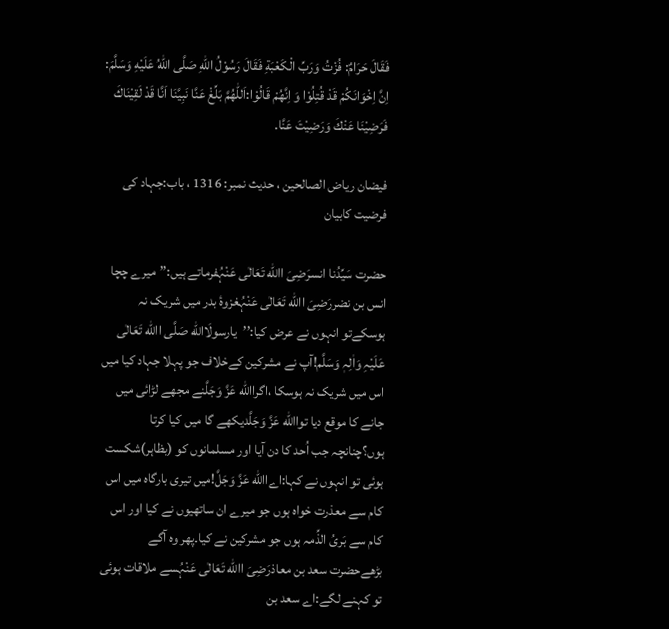فَقَالَ حَرَامٌ: فُزْتُ وَرَبِّ الْكَعْبَةِ فَقَالَ رَسُوْلُ اللهِ صَلَّى اللهُ عَلَيْهِ وَسَلَّمَ: اِنَّ اِخْوَانَكُمْ قَدْ قُتِلُوْا وَ اِنَّهُمْ قَالُوْا:اَللّٰهُمَّ بَلِّغْ عَنَّا نَبِيَّنَا اَنَّا قَدْ لَقِيْنَاكَ فَرَضِيْنَا عَنْكَ وَرَضِيْتَ عَنَّا.

فیضان ریاض الصالحین ، حدیث نمبر: 1316 ، باب:جہاد کی فرضیت کابیان

حضرت سَیِّدُنا انسرَضِیَ االله تَعَالٰی عَنْہُفرماتے ہیں:”میرے چچا انس بن نضررَضِیَ االله تَعَالٰی عَنْہُغزوۂ بدر میں شریک نہ ہوسکےتو انہوں نے عرض کیا:’’یارسولَاالله صَلَّی االله تَعَالٰی عَلَیْہِ وَاٰلِہٖ وَسَلَّم!آپ نے مشرکین کےخلاف جو پہلا جہاد کیا میں اس میں شریک نہ ہوسکا ،اگراالله عَزَّ وَجَلَّنے مجھے لڑائی میں جانے کا موقع دیا تواالله عَزَّ وَجَلَّدیکھے گا میں کیا کرتا ہوں؟چنانچہ جب اُحد کا دن آیا اور مسلمانوں کو (بظاہر)شکست ہوئی تو انہوں نے کہا:اےاالله عَزَّ وَجَلَّ!میں تیری بارگاہ میں اس کام سے معذرت خواہ ہوں جو میرے ان ساتھیوں نے کیا اور اس کام سے بَریُ الذِّمہ ہوں جو مشرکین نے کیا۔پھر وہ آگے بڑھےحضرت سعد بن معاذرَضِیَ االله تَعَالٰی عَنْہُسے ملاقات ہوئی تو کہنے لگے:اے سعد بن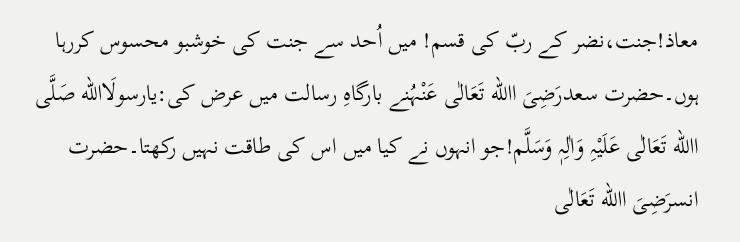معاذ!جنت،نضر کے ربّ کی قسم! میں اُحد سے جنت کی خوشبو محسوس کررہا ہوں۔حضرت سعدرَضِیَ االله تَعَالٰی عَنْہُنے بارگاہِ رسالت میں عرض کی:یارسولَاالله صَلَّی االله تَعَالٰی عَلَیْہِ وَاٰلِہٖ وَسَلَّم!جو انہوں نے کیا میں اس کی طاقت نہیں رکھتا۔حضرت انسرَضِیَ االله تَعَالٰی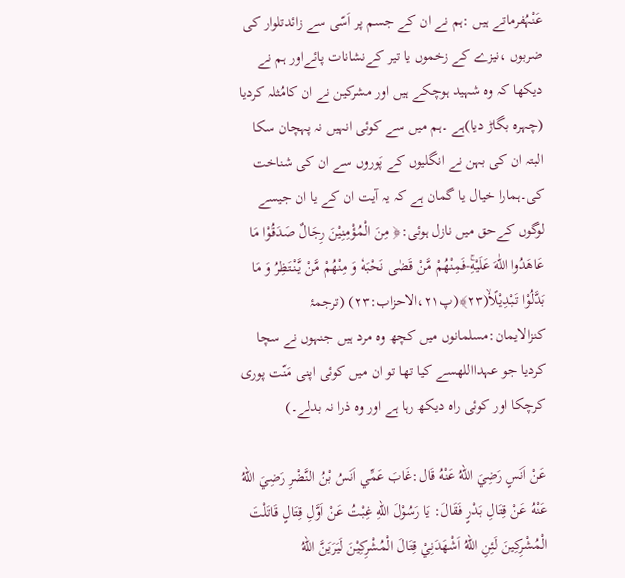عَنْہُفرماتے ہیں :ہم نے ان کے جسم پر اَسّی سے زائدتلوار کی ضربوں ،نیزے کے زخموں یا تیر کےنشانات پائےاور ہم نے دیکھا کہ وہ شہید ہوچکے ہیں اور مشرکین نے ان کامُثلہ کردیا (چہرہ بگاڑ دیا)ہے ۔ہم میں سے کوئی انہیں نہ پہچان سکا البتہ ان کی بہن نے انگلیوں کے پَوروں سے ان کی شناخت کی۔ہمارا خیال یا گمان ہے کہ یہ آیت ان کے یا ان جیسے لوگوں کےحق میں نازل ہوئی:﴿ مِنَ الْمُؤْمِنِیْنَ رِجَالٌ صَدَقُوْا مَا عَاهَدُوا اللّٰهَ عَلَیْهِۚ-فَمِنْهُمْ مَّنْ قَضٰى نَحْبَهٗ وَ مِنْهُمْ مَّنْ یَّنْتَظِرُ وَ مَا بَدَّلُوْا تَبْدِیْلًاۙ(۲۳﴾(پ۲۱،الاحزاب:۲۳) (ترجمۂ کنزالایمان:مسلمانوں میں کچھ وہ مرد ہیں جنہوں نے سچا کردیا جو عہدااللهسے کیا تھا تو ان میں کوئی اپنی مَنّت پوری کرچکا اور کوئی راہ دیکھ رہا ہے اور وہ ذرا نہ بدلے۔)

عَنْ اَنَسٍ رَضِيَ اللهُ عَنْهُ قَال:غَابَ عَمِّي اَنَسُ بْنُ النَّضْرِ رَضِيَ اللهُ عَنْهُ عَنْ قِتَالِ بَدْرٍ فَقَالَ: يَا رَسُوْلَ اللهِ غِبْتُ عَنْ اَوَّلِ قِتَالٍ قَاتَلْتَ الْمُشْرِكِينَ لَئِنِ اللهُ اَشْهَدَنِيْ قِتَالَ الْمُشْرِكِيْنَ لَيَرَيَنَّ اللهُ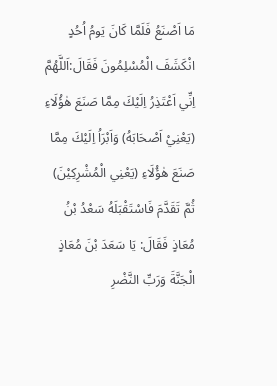مَا اَصْنَعُ فَلَمَّا كَانَ يَومُ اُحُدٍ انْكَشَفَ الْمُسْلِمُونَ فَقَالَ:اَللَّهُمَّ اِنِّي اَعْتَذِرُ اِلَيْكَ مِمَّا صَنَعَ هٰؤُلَاءِ (يَعْنِيْ اَصْحَابَهُ) وَاَبْرَاُ اِلَيْكَ مِمَّا صَنَعَ هٰؤُلَاءِ (يَعْنِي الْمُشْرِكِيْنَ) ثُمَّ تَقَدَّمَ فَاسْتَقْبَلَهُ سَعْدُ بْنُ مُعَاذٍ فَقَالَ: يَا سَعَدَ بْنَ مُعَاذٍ الْجَنَّةَ وَرَبِّ النَّضْرِ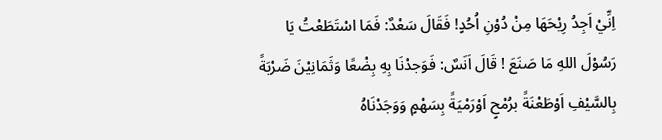اِنِّيْ اَجِدُ رِيْحَهَا مِنْ دُوْنِ اُحُدٍ! فَقَالَ سَعْدٌ: فَمَا اسْتَطَعْتُ يَا رَسُوْلَ اللهِ مَا صَنَعَ ! قَالَ اَنَسٌ: فَوَجدْنَا بِهِ بِضْعًا وَثَمَانِيْنَ ضَرْبَةً بِالسَّيْفِ اَوْطَعْنَةً برُمْحٍ اَوْرَمْيَةً بِسَهْمٍ وَوَجَدْنَاهُ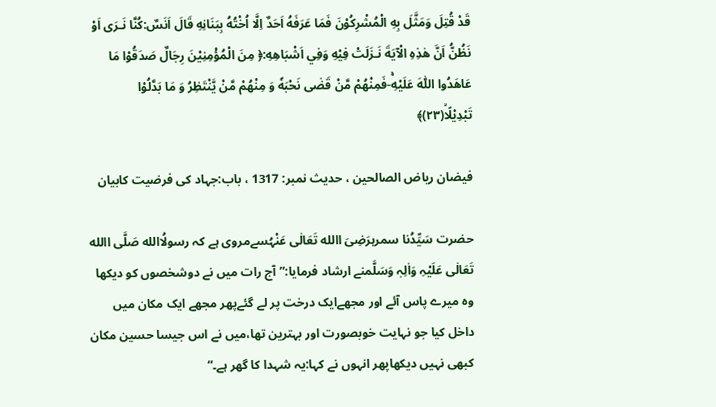قَدْ قُتِلَ وَمَثَّلَ بِهِ الْمُشْرِكُوْنَ فَمَا عَرَفَهُ اَحَدٌ اِلَّا اُخْتُهُ بِبَنَانِهِ قَالَ اَنَسٌ:كُنَّا نَـرَى اَوْ نَظُنُّ اَنَّ هٰذِهِ الْآيَةَ نَـزَلَتْ فِيْهِ وَفِي اَشْبَاهِهِ:﴿ مِنَ الْمُؤْمِنِیْنَ رِجَالٌ صَدَقُوْا مَا عَاهَدُوا اللّٰهَ عَلَیْهِۚ-فَمِنْهُمْ مَّنْ قَضٰى نَحْبَهٗ وَ مِنْهُمْ مَّنْ یَّنْتَظِرُ وَ مَا بَدَّلُوْا تَبْدِیْلًاۙ(۲۳)﴾

فیضان ریاض الصالحین ، حدیث نمبر: 1317 ، باب:جہاد کی فرضیت کابیان

حضرت سَیِّدُنا سمرہرَضِیَ االله تَعَالٰی عَنْہُسےمروی ہے کہ رسولُاالله صَلَّی االله تَعَالٰی عَلَیْہِ وَاٰلِہٖ وَسَلَّمنے ارشاد فرمایا:”آج رات میں نے دوشخصوں کو دیکھا وہ میرے پاس آئے اور مجھےایک درخت پر لے گئےپھر مجھے ایک مکان میں داخل کیا جو نہایت خوبصورت اور بہترین تھا،میں نے اس جیسا حسین مکان کبھی نہیں دیکھاپھر انہوں نے کہا:یہ شہدا کا گھر ہے۔“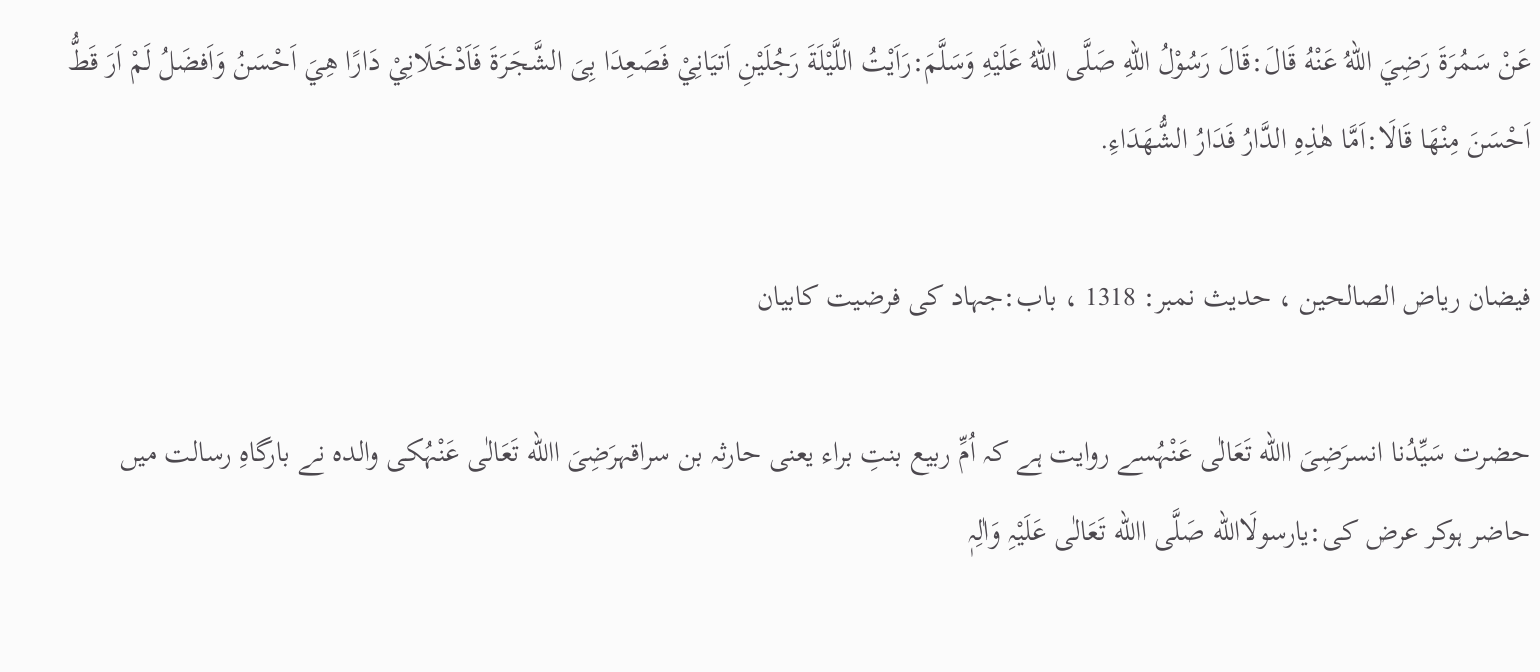عَنْ سَمُرَةَ رَضِيَ اللهُ عَنْهُ قَالَ:قَالَ رَسُوْلُ اللهِ صَلَّى اللهُ عَلَيْهِ وَسَلَّمَ:رَاَيْتُ اللَّيْلَةَ رَجُلَيْنِ اَتيَانِيْ فَصَعِدَا بِیَ الشَّجَرَةَ فَاَدْخَلَانِيْ دَارًا هِيَ اَحْسَنُ وَاَفضَلُ لَمْ اَرَ قَطُّ اَحْسَنَ مِنْهَا قَالَا:اَمَّا هٰذِهِ الدَّارُ فَدَارُ الشُّهَدَاءِ.

فیضان ریاض الصالحین ، حدیث نمبر: 1318 ، باب:جہاد کی فرضیت کابیان

حضرت سَیِّدُنا انسرَضِیَ االله تَعَالٰی عَنْہُسے روایت ہے کہ اُمِّ ربیع بنتِ براء یعنی حارثہ بن سراقہرَضِیَ االله تَعَالٰی عَنْہُکی والدہ نے بارگاہِ رسالت میں حاضر ہوکر عرض کی:یارسولَاالله صَلَّی االله تَعَالٰی عَلَیْہِ وَاٰلِہٖ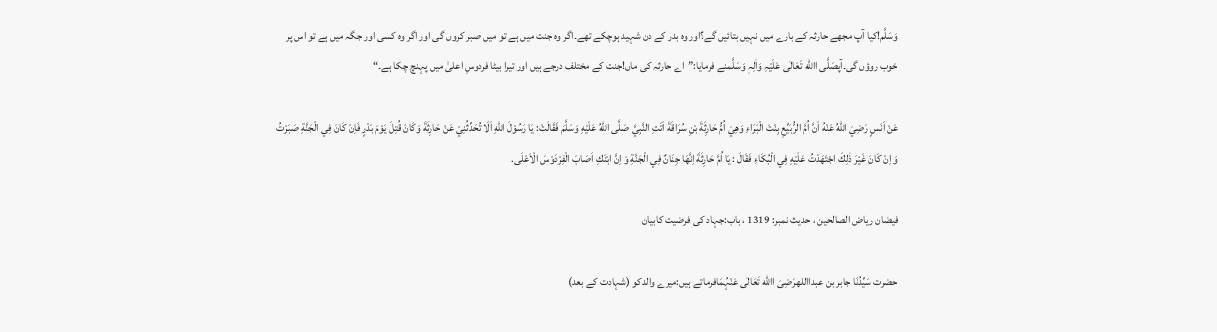وَسَلَّم!کیا آپ مجھے حارثہ کے بارے میں نہیں بتائیں گے؟اور وہ بدر کے دن شہید ہوچکے تھے۔اگر وہ جنت میں ہے تو میں صبر کروں گی اور اگر وہ کسی اور جگہ میں ہے تو اس پر خوب روؤں گی۔آپصَلَّی االله تَعَالٰی عَلَیْہِ وَاٰلِہٖ وَسَلَّمنے فرمایا:”اے حارثہ کی ماں!جنت کے مختلف درجے ہیں اور تیرا بیٹا فردوسِ اعلیٰ میں پہنچ چکا ہے۔“

عَنْ اَنَسٍ رَضِيَ اللهُ عَنْهُ اَنَّ اُمَّ الرُّبَيِّعِ بِنْتَ الْبَرَاءِ وَهِيَ اُمُّ حَارِثَةَ بْنِ سُرَاقَةَ اَتَتِ النَّبِيَّ صَلَّى اللهُ عَلَيْهِ وَسَلَّمَ فَقَالَتْ: يَا رَسُوْلَ اللهِ اَلَا تُحَدِّثُنِيْ عَنْ حَارِثَةَ وَكَانَ قُتِلَ يَوْمَ بَدْرٍ فَاِنْ كَانَ فِي الْجَنَّةِ صَبَرْتُ وَ اِنْ كَانَ غَيْرَ ذٰلِكَ اجْتَهَدْتُ عَلَيْهِ فِي الْبُكَاءِ فَقَالَ : يَا اُمَّ حَارِثَةَ اِنَّهَا جِنَانٌ فِي الْجَنَّةِ وَ اِنَّ ابْنَكِ اَصَابَ الْفِرْدَوْسَ الْاَعْلَى.

فیضان ریاض الصالحین ، حدیث نمبر: 1319 ، باب:جہاد کی فرضیت کابیان

حضرت سَیِّدُنَا جابر بن عبدااللهرَضِیَ االله تَعَالٰی عَنْہُمَافرماتے ہیں:میرے والدکو (شہادت کے بعد)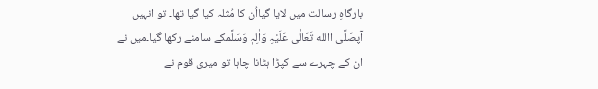بارگاہِ رسالت میں لایا گیااُن کا مُثلہ کیا گیا تھا۔ تو انہیں آپصَلَّی االله تَعَالٰی عَلَیْہِ وَاٰلِہٖ وَسَلَّمکے سامنے رکھا گیا۔میں نے ان کے چہرے سے کپڑا ہٹانا چاہا تو میری قوم نے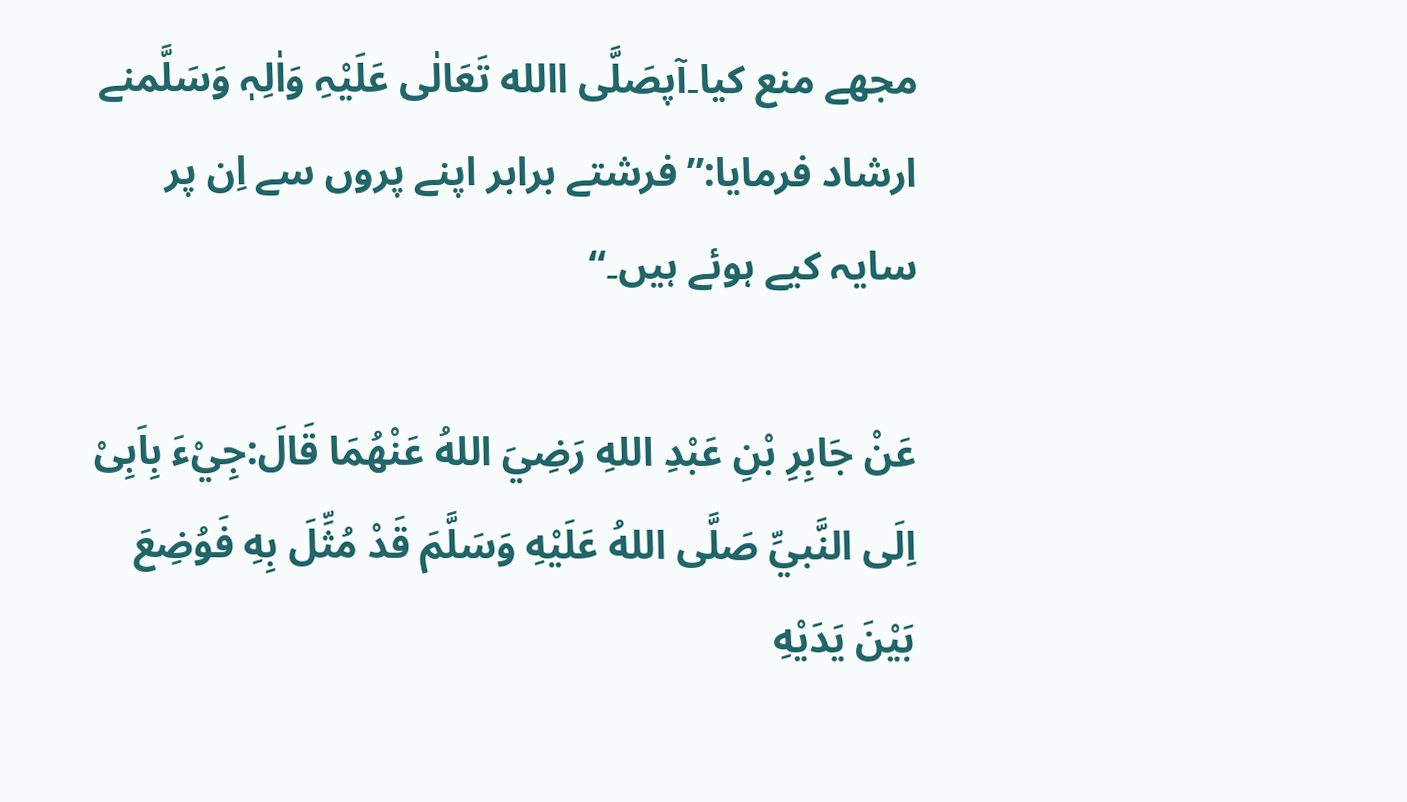مجھے منع کیا۔آپصَلَّی االله تَعَالٰی عَلَیْہِ وَاٰلِہٖ وَسَلَّمنے ارشاد فرمایا:”فرشتے برابر اپنے پروں سے اِن پر سایہ کیے ہوئے ہیں۔“

عَنْ جَابِرِ بْنِ عَبْدِ اللهِ رَضِيَ اللهُ عَنْهُمَا قَالَ:جِيْءَ بِاَبِیْ اِلَى النَّبيِّ صَلَّى اللهُ عَلَيْهِ وَسَلَّمَ قَدْ مُثِّلَ بِهِ فَوُضِعَ بَيْنَ يَدَيْهِ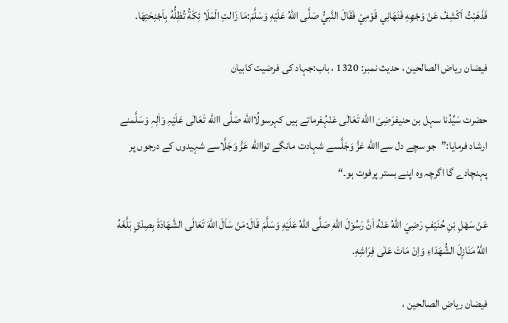فَذَهَبْتُ اَكْشِفُ عَنْ وَجْهِهِ فَنَهَانِي قَوْمِيْ فَقَالَ النَّبيُّ صَلَّى اللهُ عَلَيْهِ وَسَلَّمَ:مَا زَالتِ الْمَلَا ئِكَةُ تُظِلُّهُ بِاَجْنِحَتِهَا.

فیضان ریاض الصالحین ، حدیث نمبر: 1320 ، باب:جہاد کی فرضیت کابیان

حضرت سَیِّدُنا سہل بن حنیفرَضِیَ االله تَعَالٰی عَنْہُفرماتے ہیں کہرسولُاالله صَلَّی االله تَعَالٰی عَلَیْہِ وَاٰلِہٖ وَسَلَّمنے ارشاد فرمایا:”جو سچے دل سےاالله عَزَّ وَجَلَّسے شہادت مانگے تواالله عَزَّ وَجَلَّاسے شہیدوں کے درجوں پر پہنچادے گا اگرچہ وہ اپنے بستر پرفوت ہو۔“

عَنْ سَهْلِ بْنِ حُنَيْفٍ رَضِيَ اللهُ عَنْهُ اَنَّ رَسُوْلَ اللهِ صَلَّى اللهُ عَلَيْهِ وَسَلَّمَ قَالَ:مَنْ سَاَلَ اللهَ تَعَالَی الشَّهَادَةَ بِصِدْقٍ بَلَّغَهُ اللهُ مَنَازِلَ الشُّهَدَاءِ وَاِنْ مَاتَ عَلٰی فِرَاشِهِ.

فیضان ریاض الصالحین ،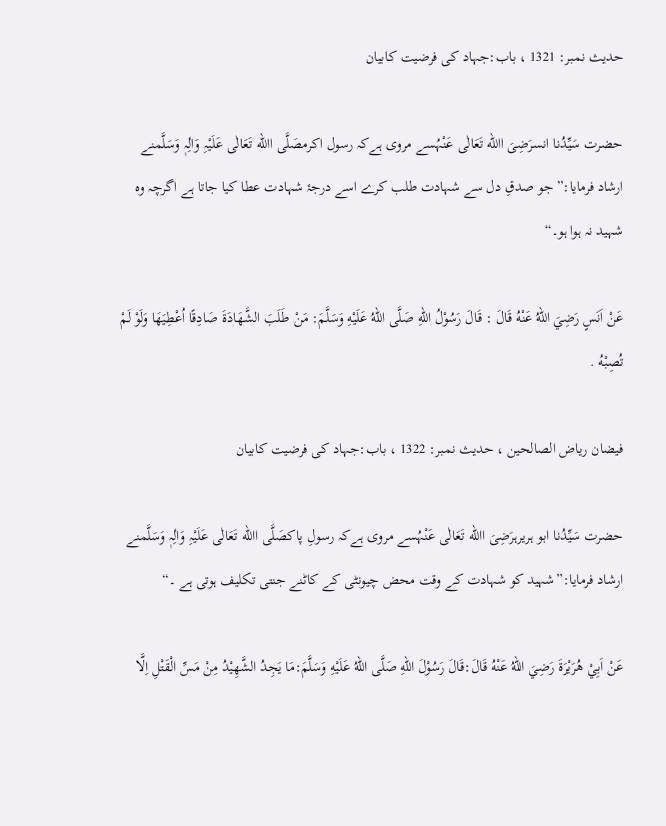حدیث نمبر: 1321 ، باب:جہاد کی فرضیت کابیان

حضرت سَیِّدُنا انسرَضِیَ االله تَعَالٰی عَنْہُسے مروی ہےکہ رسول اکرمصَلَّی االله تَعَالٰی عَلَیْہِ وَاٰلِہٖ وَسَلَّمنے ارشاد فرمایا:”جو صدقِ دل سے شہادت طلب کرے اسے درجۂ شہادت عطا کیا جاتا ہے اگرچہ وہ شہید نہ ہوا ہو۔“

عَنْ اَنَسٍ رَضِيَ اللهُ عَنْهُ قَالَ : قَالَ رَسُوْلُ اللهِ صَلَّى اللهُ عَلَيْهِ وَسَلَّمَ: مَنْ طَلَبَ الشَّهَادَةَ صَادِقًا اُعْطِيَهَا وَلَوْ لَمْ تُصِبْهُ .

فیضان ریاض الصالحین ، حدیث نمبر: 1322 ، باب:جہاد کی فرضیت کابیان

حضرت سَیِّدُنا ابو ہریرہرَضِیَ االله تَعَالٰی عَنْہُسے مروی ہےکہ رسولِ پاکصَلَّی االله تَعَالٰی عَلَیْہِ وَاٰلِہٖ وَسَلَّمنے ارشاد فرمایا:”شہید کو شہادت کے وقت محض چیونٹی کے کاٹنے جنتی تکلیف ہوتی ہے ۔“

عَنْ اَبِيْ هُرَيْرَةَ رَضِيَ اللهُ عَنْهُ قَالَ:قَالَ رَسُوْلَ اللهِ صَلَّى اللهُ عَلَيْهِ وَسَلَّمَ:مَا يَجِدُ الشَّهِيْدُ مِنْ مَسِّ الْقَتْلِ اِلَّا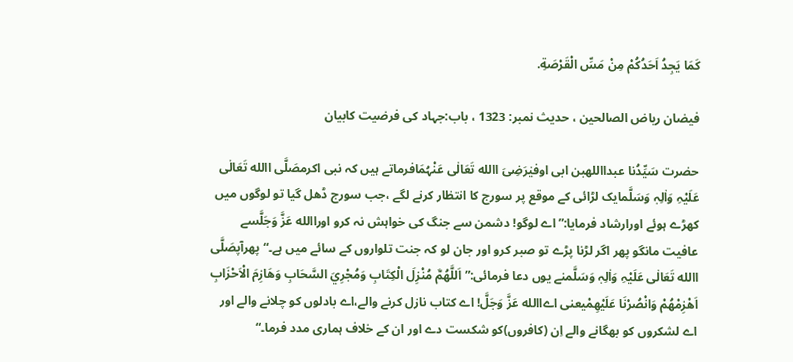كَمَا يَجِدُ اَحَدُكُمْ مِنْ مَسِّ الْقَرْصَةِ.

فیضان ریاض الصالحین ، حدیث نمبر: 1323 ، باب:جہاد کی فرضیت کابیان

حضرت سَیِّدُنا عبدااللهبن ابی اوفیٰرَضِیَ االله تَعَالٰی عَنْہُمَافرماتے ہیں کہ نبی اکرمصَلَّی االله تَعَالٰی عَلَیْہِ وَاٰلِہٖ وَسَلَّمایک لڑائی کے موقع پر سورج کا انتظار کرنے لگے ،جب سورج ڈھل گیا تو لوگوں میں کھڑے ہوئے اورارشاد فرمایا:” اے لوگو! دشمن سے جنگ کی خواہش نہ کرو اوراالله عَزَّ وَجَلَّسے عافیت مانگو پھر اگر لڑنا پڑے تو صبر کرو اور جان لو کہ جنت تلواروں کے سائے میں ہے۔“ پھرآپصَلَّی االله تَعَالٰی عَلَیْہِ وَاٰلِہٖ وَسَلَّمنے یوں دعا فرمائی:”اَللَّهُمَّ مُنْزِلَ الْكِتَابِ وَمُجْرِيَ السَّحَابِ وَهَازِمَ الْاَحْزَابِ اَهْزِمْهُمْ وَانْصُرْنَا عَلَيْهِمْیعنی اےاالله عَزَّ وَجَلَّ! اے کتاب نازل کرنے والے،اے بادلوں کو چلانے والے اور اے لشکروں کو بھگانے والے اِن (کافروں)کو شکست دے اور ان کے خلاف ہماری مدد فرما۔“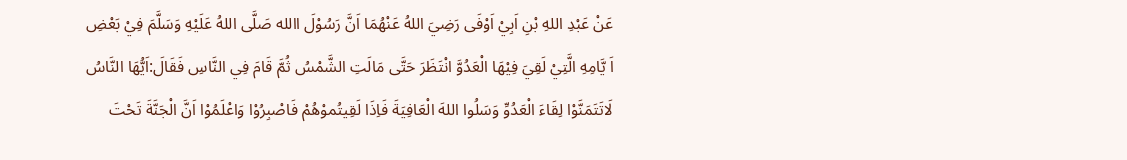عَنْ عَبْدِ اللهِ بْنِ اَبِيْ اَوْفَى رَضِيَ اللهُ عَنْهُمَا اَنَّ رَسُوْلَ االله صَلَّى اللهُ عَلَيْهِ وَسَلَّمَ فِيْ بَعْضِ اَ يَّامِهِ الَّتِيْ لَقِيَ فِيْهَا الْعَدُوَّ انْتَظَرَ حَتَّى مَالَتِ الشَّمْسُ ثُمَّ قَامَ فِي النَّاسِ فَقَالَ:اَيُّهَا النَّاسُ لَاتَتَمَنَّوْا لِقَاءَ الْعَدُوِّ وَسَلُوا اللهَ الْعَافِيَةَ فَاِذَا لَقِيتُموْهُمْ فَاصْبِرُوْا وَاعْلَمُوْا اَنَّ الْجَنَّةَ تَحْتَ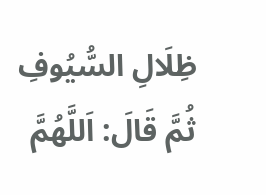ظِلَالِ السُّيُوفِ ثُمَّ قَالَ: اَللَّهُمَّ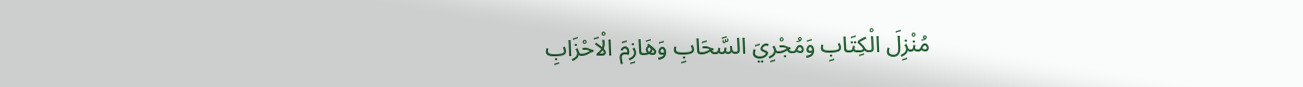مُنْزِلَ الْكِتَابِ وَمُجْرِيَ السَّحَابِ وَهَازِمَ الْاَحْزَابِ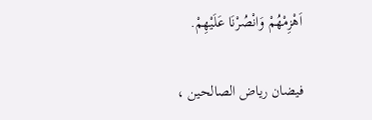اَهْزِمْهُمْ وَانْصُرْنَا عَلَيْهِمْ.

فیضان ریاض الصالحین ،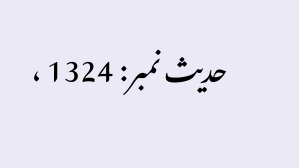حدیث نمبر: 1324 ،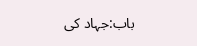باب:جہاد کی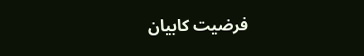فرضیت کابیان